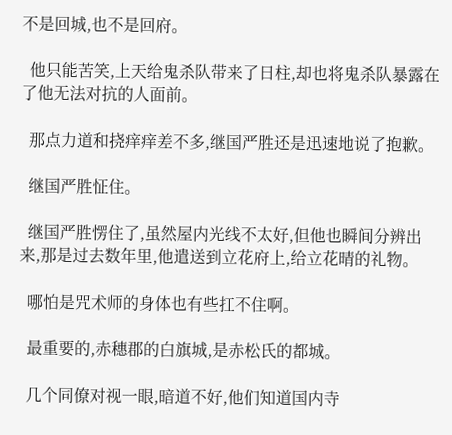不是回城,也不是回府。

  他只能苦笑,上天给鬼杀队带来了日柱,却也将鬼杀队暴露在了他无法对抗的人面前。

  那点力道和挠痒痒差不多,继国严胜还是迅速地说了抱歉。

  继国严胜怔住。

  继国严胜愣住了,虽然屋内光线不太好,但他也瞬间分辨出来,那是过去数年里,他遣送到立花府上,给立花晴的礼物。

  哪怕是咒术师的身体也有些扛不住啊。

  最重要的,赤穗郡的白旗城,是赤松氏的都城。

  几个同僚对视一眼,暗道不好,他们知道国内寺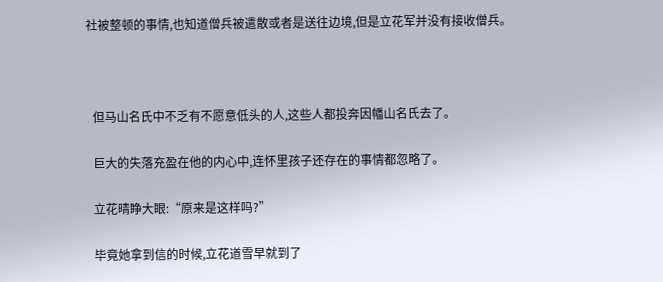社被整顿的事情,也知道僧兵被遣散或者是送往边境,但是立花军并没有接收僧兵。



  但马山名氏中不乏有不愿意低头的人,这些人都投奔因幡山名氏去了。

  巨大的失落充盈在他的内心中,连怀里孩子还存在的事情都忽略了。

  立花晴睁大眼:“原来是这样吗?”

  毕竟她拿到信的时候,立花道雪早就到了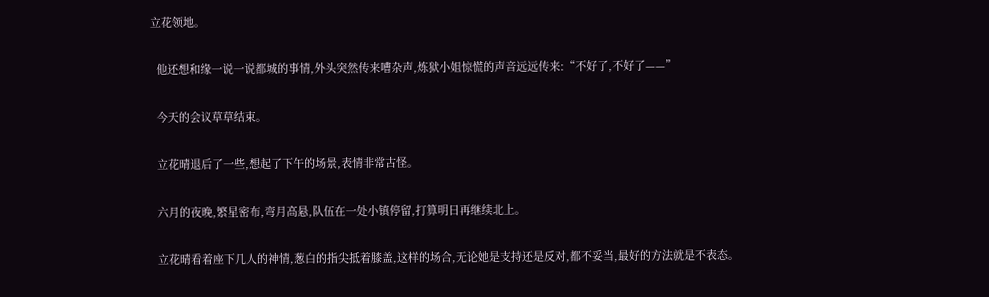立花领地。

  他还想和缘一说一说都城的事情,外头突然传来嘈杂声,炼狱小姐惊慌的声音远远传来:“不好了,不好了——”

  今天的会议草草结束。

  立花晴退后了一些,想起了下午的场景,表情非常古怪。

  六月的夜晚,繁星密布,弯月高悬,队伍在一处小镇停留,打算明日再继续北上。

  立花晴看着座下几人的神情,葱白的指尖抵着膝盖,这样的场合,无论她是支持还是反对,都不妥当,最好的方法就是不表态。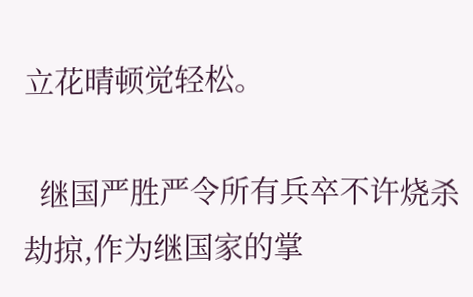立花晴顿觉轻松。

  继国严胜严令所有兵卒不许烧杀劫掠,作为继国家的掌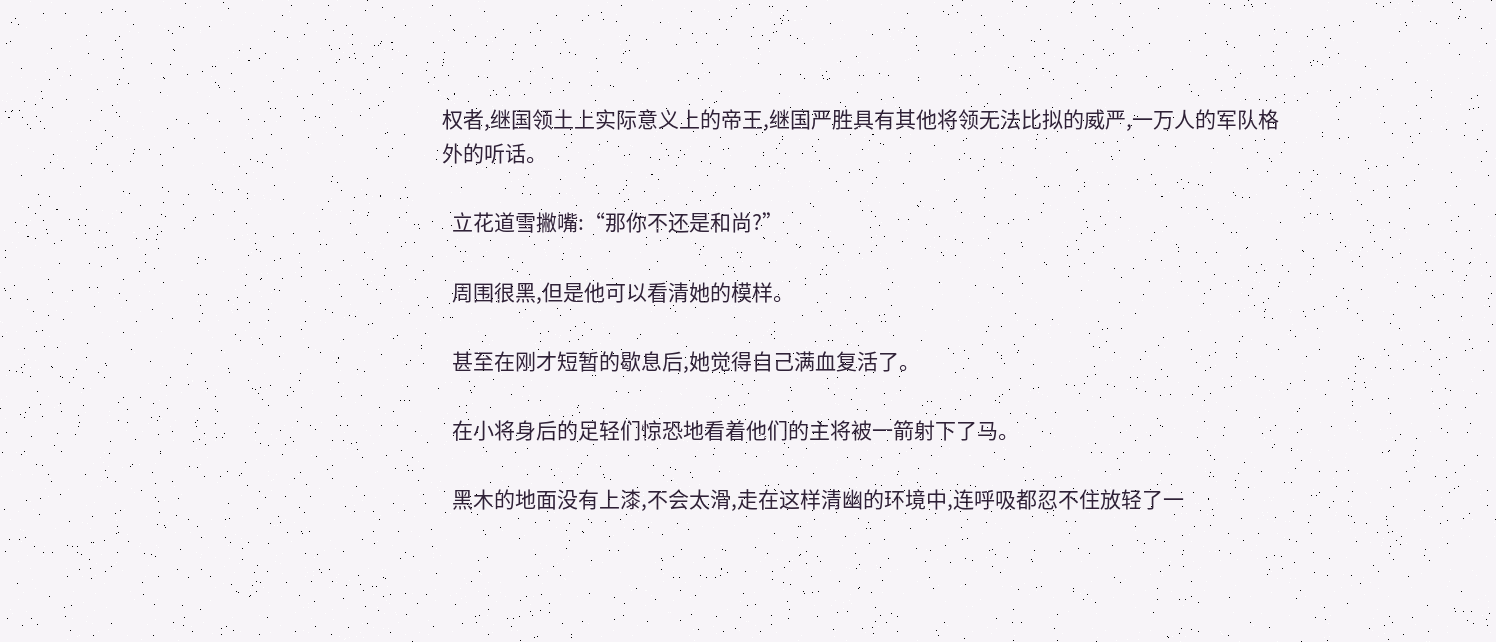权者,继国领土上实际意义上的帝王,继国严胜具有其他将领无法比拟的威严,一万人的军队格外的听话。

  立花道雪撇嘴:“那你不还是和尚?”

  周围很黑,但是他可以看清她的模样。

  甚至在刚才短暂的歇息后,她觉得自己满血复活了。

  在小将身后的足轻们惊恐地看着他们的主将被一箭射下了马。

  黑木的地面没有上漆,不会太滑,走在这样清幽的环境中,连呼吸都忍不住放轻了一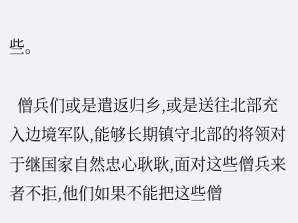些。

  僧兵们或是遣返归乡,或是送往北部充入边境军队,能够长期镇守北部的将领对于继国家自然忠心耿耿,面对这些僧兵来者不拒,他们如果不能把这些僧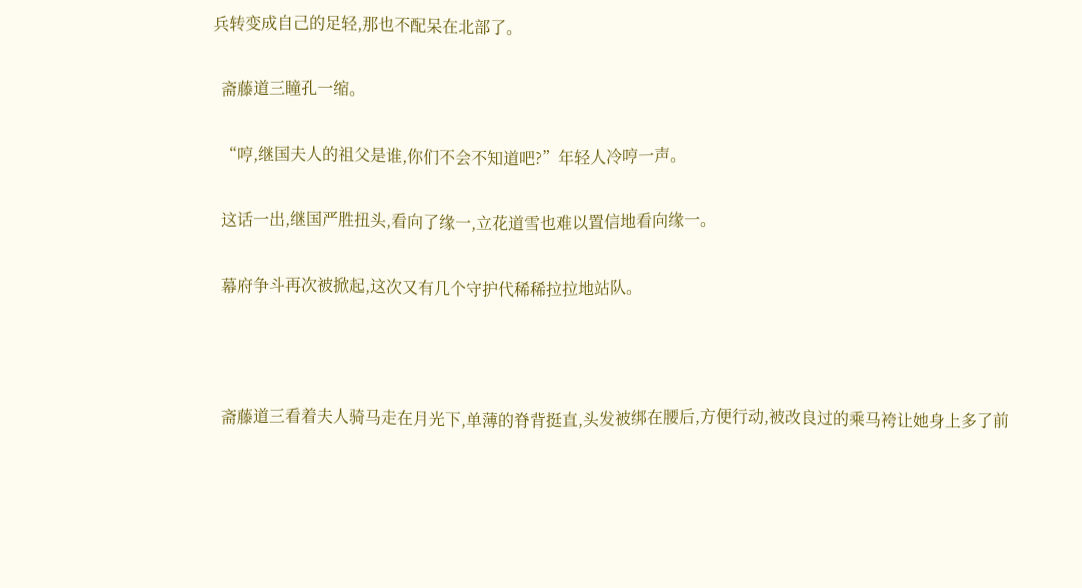兵转变成自己的足轻,那也不配呆在北部了。

  斋藤道三瞳孔一缩。

  “哼,继国夫人的祖父是谁,你们不会不知道吧?”年轻人冷哼一声。

  这话一出,继国严胜扭头,看向了缘一,立花道雪也难以置信地看向缘一。

  幕府争斗再次被掀起,这次又有几个守护代稀稀拉拉地站队。



  斋藤道三看着夫人骑马走在月光下,单薄的脊背挺直,头发被绑在腰后,方便行动,被改良过的乘马袴让她身上多了前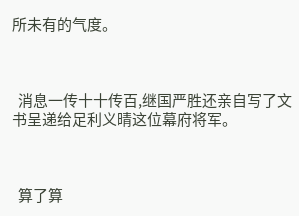所未有的气度。



  消息一传十十传百,继国严胜还亲自写了文书呈递给足利义晴这位幕府将军。



  算了算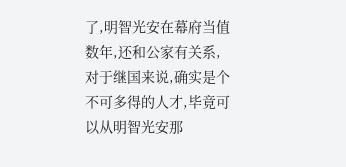了,明智光安在幕府当值数年,还和公家有关系,对于继国来说,确实是个不可多得的人才,毕竟可以从明智光安那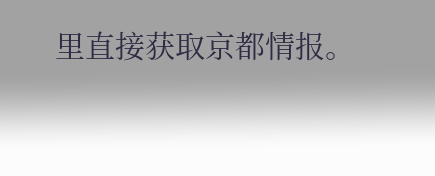里直接获取京都情报。